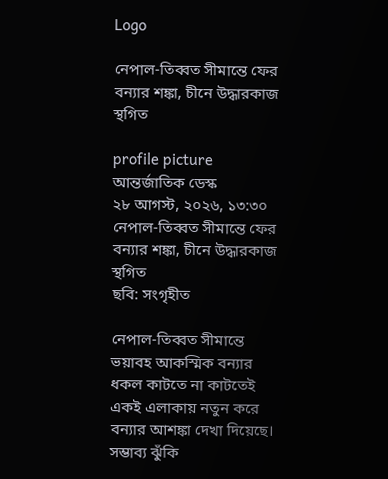Logo

নেপাল-তিব্বত সীমান্তে ফের বন্যার শঙ্কা, চীনে উদ্ধারকাজ স্থগিত

profile picture
আন্তর্জাতিক ডেস্ক
২৮ আগস্ট, ২০২৬, ১৩:৩০
নেপাল-তিব্বত সীমান্তে ফের বন্যার শঙ্কা, চীনে উদ্ধারকাজ স্থগিত
ছবি: সংগৃহীত

নেপাল-তিব্বত সীমান্তে ভয়াবহ আকস্মিক বন্যার ধকল কাটতে না কাটতেই একই এলাকায় নতুন করে বন্যার আশঙ্কা দেখা দিয়েছে। সম্ভাব্য ঝুঁকি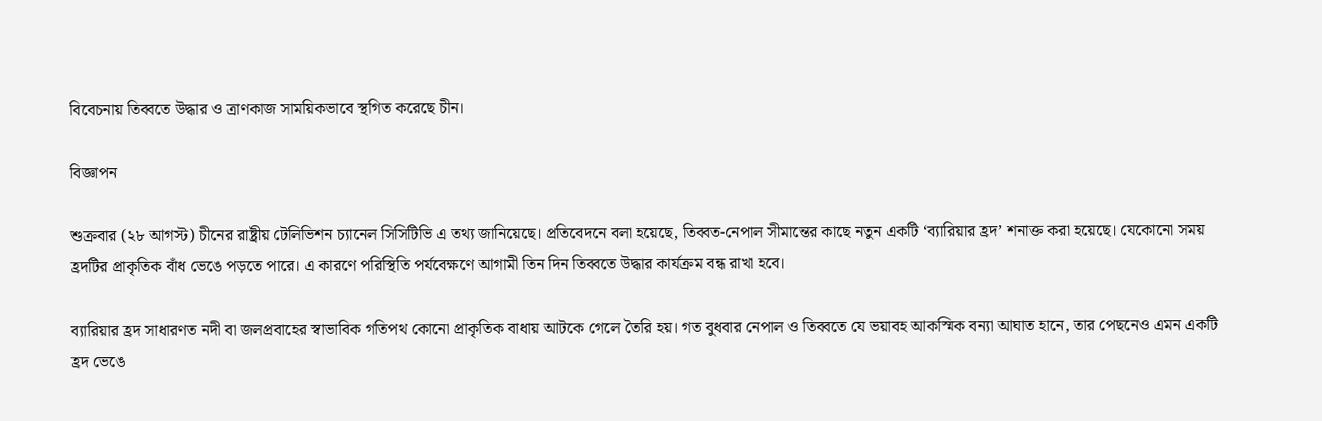বিবেচনায় তিব্বতে উদ্ধার ও ত্রাণকাজ সাময়িকভাবে স্থগিত করেছে চীন।

বিজ্ঞাপন

শুক্রবার (২৮ আগস্ট) চীনের রাষ্ট্রীয় টেলিভিশন চ্যানেল সিসিটিভি এ তথ্য জানিয়েছে। প্রতিবেদনে বলা হয়েছে, তিব্বত-নেপাল সীমান্তের কাছে নতুন একটি ‘ব্যারিয়ার হ্রদ’ শনাক্ত করা হয়েছে। যেকোনো সময় হ্রদটির প্রাকৃতিক বাঁধ ভেঙে পড়তে পারে। এ কারণে পরিস্থিতি পর্যবেক্ষণে আগামী তিন দিন তিব্বতে উদ্ধার কার্যক্রম বন্ধ রাখা হবে।

ব্যারিয়ার হ্রদ সাধারণত নদী বা জলপ্রবাহের স্বাভাবিক গতিপথ কোনো প্রাকৃতিক বাধায় আটকে গেলে তৈরি হয়। গত বুধবার নেপাল ও তিব্বতে যে ভয়াবহ আকস্মিক বন্যা আঘাত হানে, তার পেছনেও এমন একটি হ্রদ ভেঙে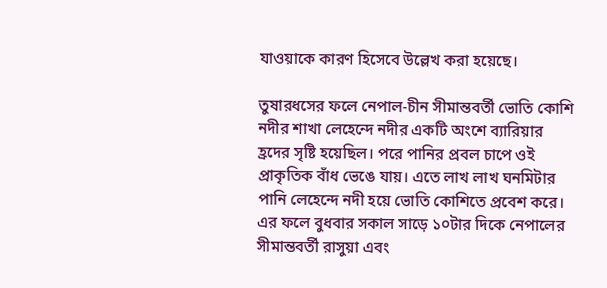যাওয়াকে কারণ হিসেবে উল্লেখ করা হয়েছে।

তুষারধসের ফলে নেপাল-চীন সীমান্তবর্তী ভোতি কোশি নদীর শাখা লেহেন্দে নদীর একটি অংশে ব্যারিয়ার হ্রদের সৃষ্টি হয়েছিল। পরে পানির প্রবল চাপে ওই প্রাকৃতিক বাঁধ ভেঙে যায়। এতে লাখ লাখ ঘনমিটার পানি লেহেন্দে নদী হয়ে ভোতি কোশিতে প্রবেশ করে। এর ফলে বুধবার সকাল সাড়ে ১০টার দিকে নেপালের সীমান্তবর্তী রাসুয়া এবং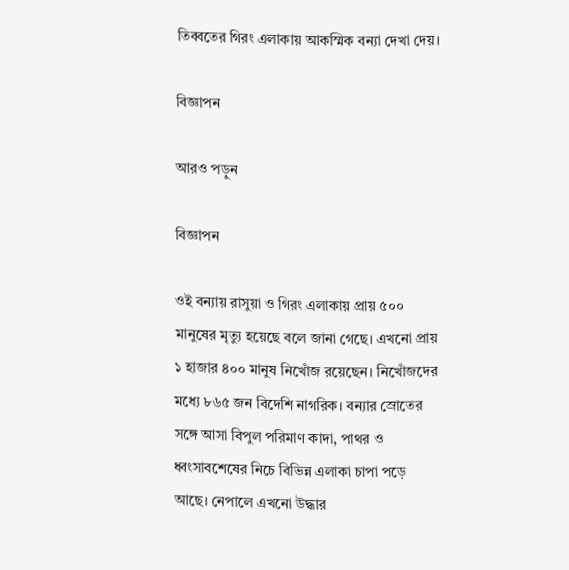তিব্বতের গিরং এলাকায় আকস্মিক বন্যা দেখা দেয়।

বিজ্ঞাপন

আরও পড়ুন

বিজ্ঞাপন

ওই বন্যায় রাসুয়া ও গিরং এলাকায় প্রায় ৫০০ মানুষের মৃত্যু হয়েছে বলে জানা গেছে। এখনো প্রায় ১ হাজার ৪০০ মানুষ নিখোঁজ রয়েছেন। নিখোঁজদের মধ্যে ৮৬৫ জন বিদেশি নাগরিক। বন্যার স্রোতের সঙ্গে আসা বিপুল পরিমাণ কাদা, পাথর ও ধ্বংসাবশেষের নিচে বিভিন্ন এলাকা চাপা পড়ে আছে। নেপালে এখনো উদ্ধার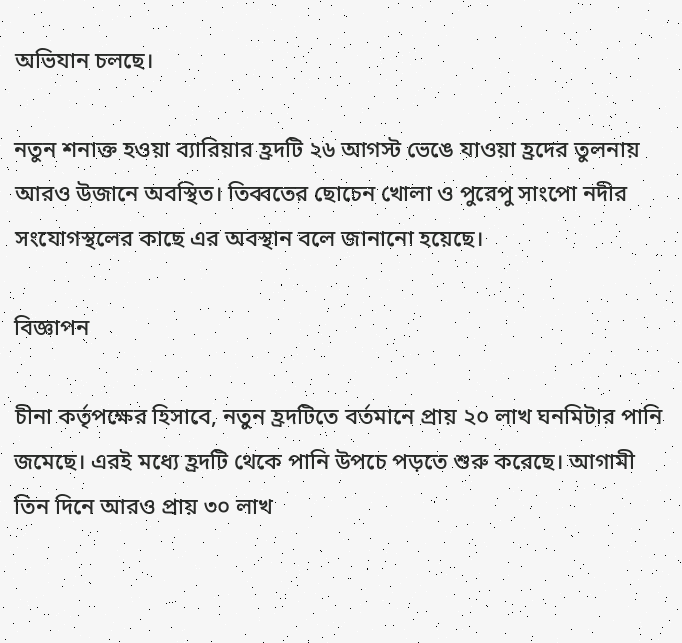অভিযান চলছে।

নতুন শনাক্ত হওয়া ব্যারিয়ার হ্রদটি ২৬ আগস্ট ভেঙে যাওয়া হ্রদের তুলনায় আরও উজানে অবস্থিত। তিব্বতের ছোচেন খোলা ও পুরেপু সাংপো নদীর সংযোগস্থলের কাছে এর অবস্থান বলে জানানো হয়েছে।

বিজ্ঞাপন

চীনা কর্তৃপক্ষের হিসাবে, নতুন হ্রদটিতে বর্তমানে প্রায় ২০ লাখ ঘনমিটার পানি জমেছে। এরই মধ্যে হ্রদটি থেকে পানি উপচে পড়তে শুরু করেছে। আগামী তিন দিনে আরও প্রায় ৩০ লাখ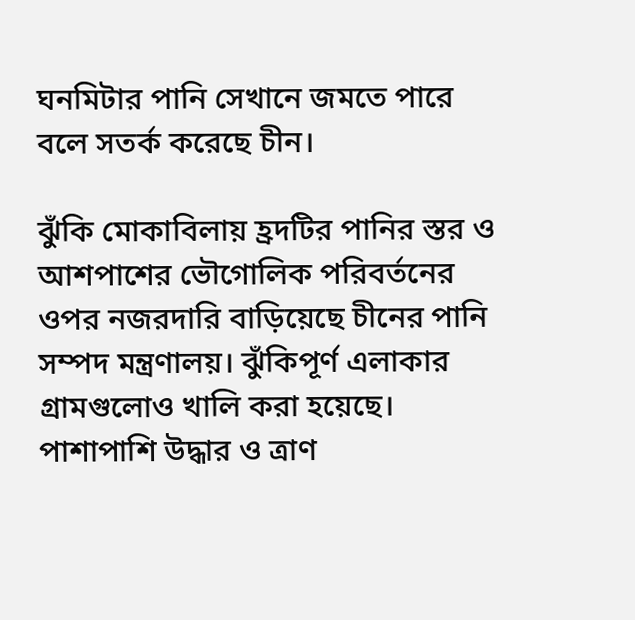ঘনমিটার পানি সেখানে জমতে পারে বলে সতর্ক করেছে চীন।

ঝুঁকি মোকাবিলায় হ্রদটির পানির স্তর ও আশপাশের ভৌগোলিক পরিবর্তনের ওপর নজরদারি বাড়িয়েছে চীনের পানি সম্পদ মন্ত্রণালয়। ঝুঁকিপূর্ণ এলাকার গ্রামগুলোও খালি করা হয়েছে। পাশাপাশি উদ্ধার ও ত্রাণ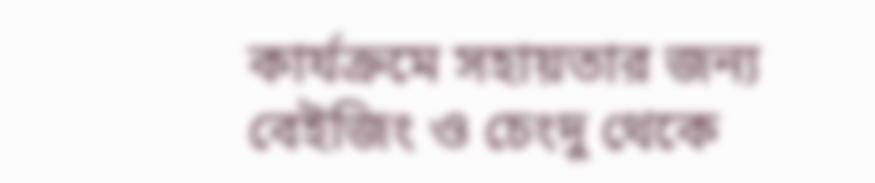কার্যক্রমে সহায়তার জন্য বেইজিং ও চেংদু থেকে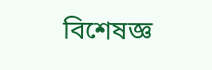বিশেষজ্ঞ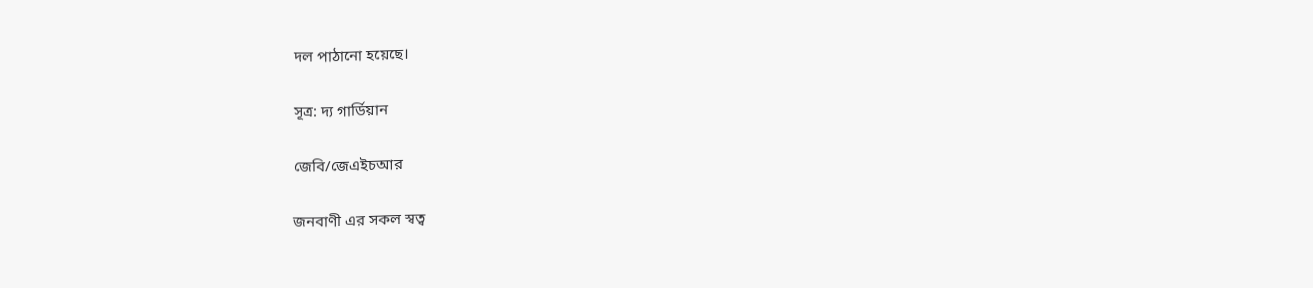দল পাঠানো হয়েছে।

সূত্র: দ্য গার্ডিয়ান

জেবি/জেএইচআর

জনবাণী এর সকল স্বত্ব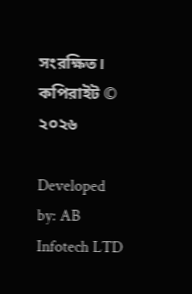সংরক্ষিত। কপিরাইট © ২০২৬

Developed by: AB Infotech LTD